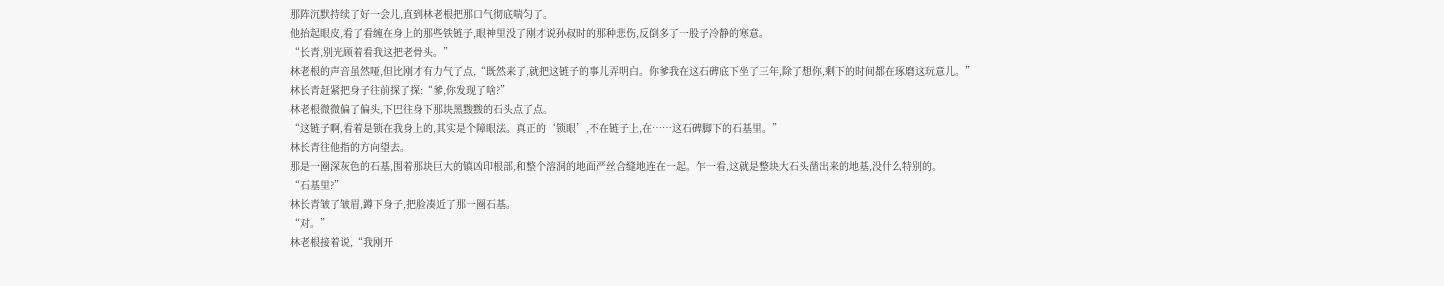那阵沉默持续了好一会儿,直到林老根把那口气彻底喘匀了。
他抬起眼皮,看了看缠在身上的那些铁链子,眼神里没了刚才说孙叔时的那种悲伤,反倒多了一股子冷静的寒意。
“长青,别光顾着看我这把老骨头。”
林老根的声音虽然哑,但比刚才有力气了点,“既然来了,就把这链子的事儿弄明白。你爹我在这石碑底下坐了三年,除了想你,剩下的时间都在琢磨这玩意儿。”
林长青赶紧把身子往前探了探:“爹,你发现了啥?”
林老根微微偏了偏头,下巴往身下那块黑黢黢的石头点了点。
“这链子啊,看着是锁在我身上的,其实是个障眼法。真正的‘锁眼’,不在链子上,在……这石碑脚下的石基里。”
林长青往他指的方向望去。
那是一圈深灰色的石基,围着那块巨大的镇凶印根部,和整个溶洞的地面严丝合缝地连在一起。乍一看,这就是整块大石头凿出来的地基,没什么特别的。
“石基里?”
林长青皱了皱眉,蹲下身子,把脸凑近了那一圈石基。
“对。”
林老根接着说,“我刚开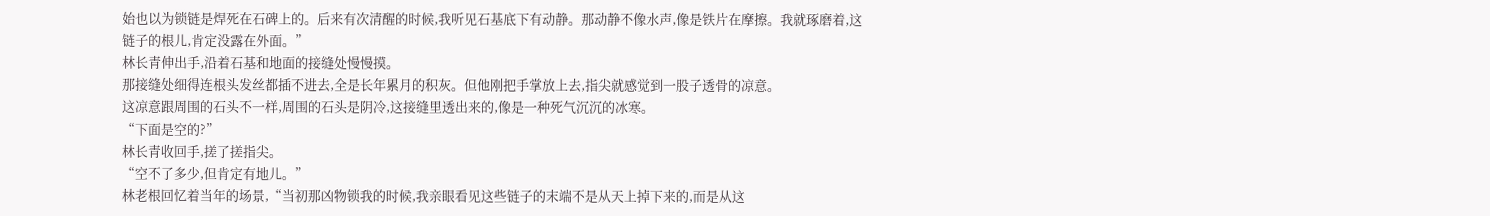始也以为锁链是焊死在石碑上的。后来有次清醒的时候,我听见石基底下有动静。那动静不像水声,像是铁片在摩擦。我就琢磨着,这链子的根儿,肯定没露在外面。”
林长青伸出手,沿着石基和地面的接缝处慢慢摸。
那接缝处细得连根头发丝都插不进去,全是长年累月的积灰。但他刚把手掌放上去,指尖就感觉到一股子透骨的凉意。
这凉意跟周围的石头不一样,周围的石头是阴冷,这接缝里透出来的,像是一种死气沉沉的冰寒。
“下面是空的?”
林长青收回手,搓了搓指尖。
“空不了多少,但肯定有地儿。”
林老根回忆着当年的场景,“当初那凶物锁我的时候,我亲眼看见这些链子的末端不是从天上掉下来的,而是从这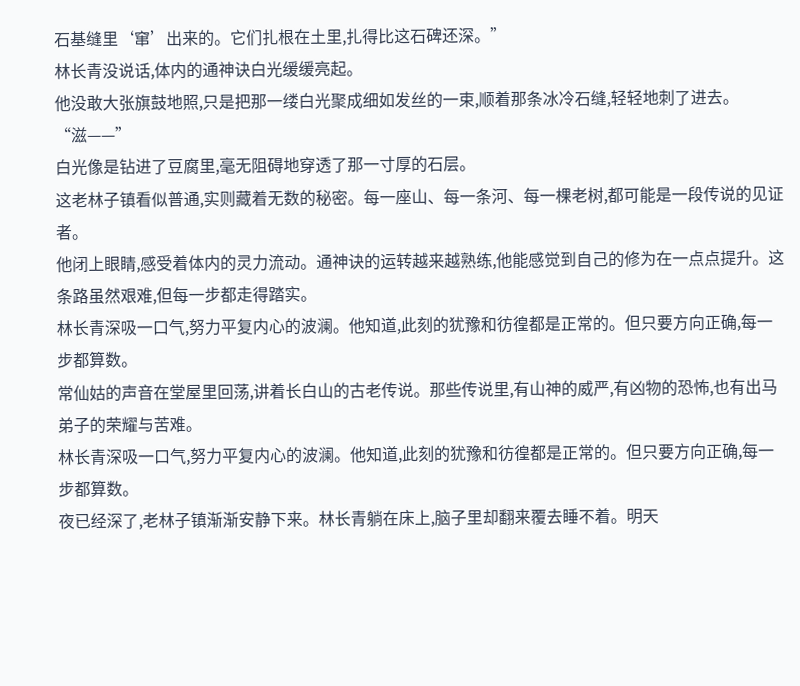石基缝里‘窜’出来的。它们扎根在土里,扎得比这石碑还深。”
林长青没说话,体内的通神诀白光缓缓亮起。
他没敢大张旗鼓地照,只是把那一缕白光聚成细如发丝的一束,顺着那条冰冷石缝,轻轻地刺了进去。
“滋——”
白光像是钻进了豆腐里,毫无阻碍地穿透了那一寸厚的石层。
这老林子镇看似普通,实则藏着无数的秘密。每一座山、每一条河、每一棵老树,都可能是一段传说的见证者。
他闭上眼睛,感受着体内的灵力流动。通神诀的运转越来越熟练,他能感觉到自己的修为在一点点提升。这条路虽然艰难,但每一步都走得踏实。
林长青深吸一口气,努力平复内心的波澜。他知道,此刻的犹豫和彷徨都是正常的。但只要方向正确,每一步都算数。
常仙姑的声音在堂屋里回荡,讲着长白山的古老传说。那些传说里,有山神的威严,有凶物的恐怖,也有出马弟子的荣耀与苦难。
林长青深吸一口气,努力平复内心的波澜。他知道,此刻的犹豫和彷徨都是正常的。但只要方向正确,每一步都算数。
夜已经深了,老林子镇渐渐安静下来。林长青躺在床上,脑子里却翻来覆去睡不着。明天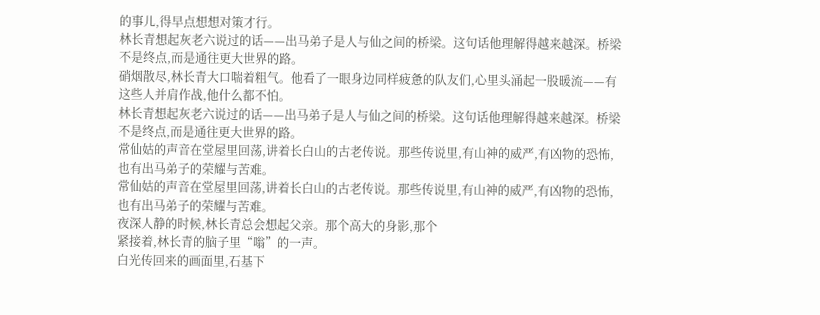的事儿,得早点想想对策才行。
林长青想起灰老六说过的话——出马弟子是人与仙之间的桥梁。这句话他理解得越来越深。桥梁不是终点,而是通往更大世界的路。
硝烟散尽,林长青大口喘着粗气。他看了一眼身边同样疲惫的队友们,心里头涌起一股暖流——有这些人并肩作战,他什么都不怕。
林长青想起灰老六说过的话——出马弟子是人与仙之间的桥梁。这句话他理解得越来越深。桥梁不是终点,而是通往更大世界的路。
常仙姑的声音在堂屋里回荡,讲着长白山的古老传说。那些传说里,有山神的威严,有凶物的恐怖,也有出马弟子的荣耀与苦难。
常仙姑的声音在堂屋里回荡,讲着长白山的古老传说。那些传说里,有山神的威严,有凶物的恐怖,也有出马弟子的荣耀与苦难。
夜深人静的时候,林长青总会想起父亲。那个高大的身影,那个
紧接着,林长青的脑子里“嗡”的一声。
白光传回来的画面里,石基下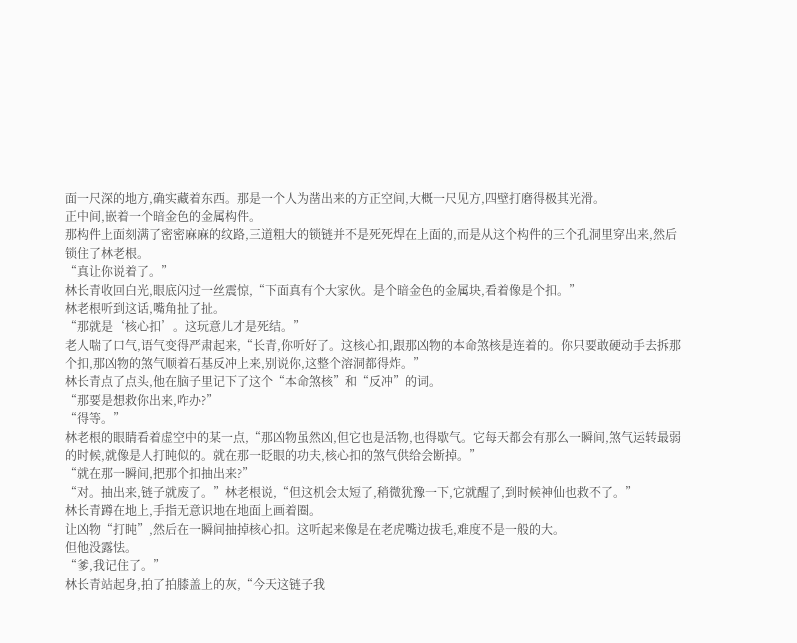面一尺深的地方,确实藏着东西。那是一个人为凿出来的方正空间,大概一尺见方,四壁打磨得极其光滑。
正中间,嵌着一个暗金色的金属构件。
那构件上面刻满了密密麻麻的纹路,三道粗大的锁链并不是死死焊在上面的,而是从这个构件的三个孔洞里穿出来,然后锁住了林老根。
“真让你说着了。”
林长青收回白光,眼底闪过一丝震惊,“下面真有个大家伙。是个暗金色的金属块,看着像是个扣。”
林老根听到这话,嘴角扯了扯。
“那就是‘核心扣’。这玩意儿才是死结。”
老人喘了口气,语气变得严肃起来,“长青,你听好了。这核心扣,跟那凶物的本命煞核是连着的。你只要敢硬动手去拆那个扣,那凶物的煞气顺着石基反冲上来,别说你,这整个溶洞都得炸。”
林长青点了点头,他在脑子里记下了这个“本命煞核”和“反冲”的词。
“那要是想救你出来,咋办?”
“得等。”
林老根的眼睛看着虚空中的某一点,“那凶物虽然凶,但它也是活物,也得歇气。它每天都会有那么一瞬间,煞气运转最弱的时候,就像是人打盹似的。就在那一眨眼的功夫,核心扣的煞气供给会断掉。”
“就在那一瞬间,把那个扣抽出来?”
“对。抽出来,链子就废了。”林老根说,“但这机会太短了,稍微犹豫一下,它就醒了,到时候神仙也救不了。”
林长青蹲在地上,手指无意识地在地面上画着圈。
让凶物“打盹”,然后在一瞬间抽掉核心扣。这听起来像是在老虎嘴边拔毛,难度不是一般的大。
但他没露怯。
“爹,我记住了。”
林长青站起身,拍了拍膝盖上的灰,“今天这链子我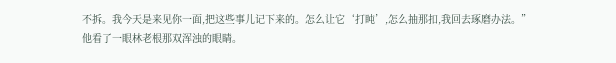不拆。我今天是来见你一面,把这些事儿记下来的。怎么让它‘打盹’,怎么抽那扣,我回去琢磨办法。”
他看了一眼林老根那双浑浊的眼睛。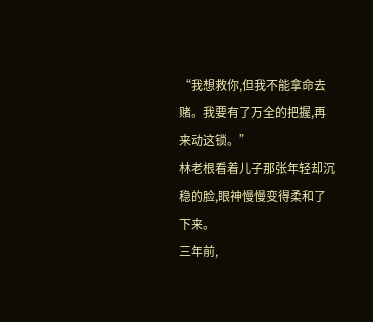“我想救你,但我不能拿命去赌。我要有了万全的把握,再来动这锁。”
林老根看着儿子那张年轻却沉稳的脸,眼神慢慢变得柔和了下来。
三年前,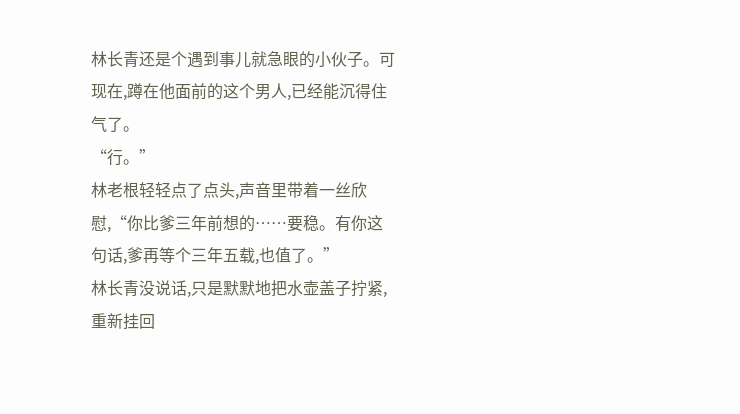林长青还是个遇到事儿就急眼的小伙子。可现在,蹲在他面前的这个男人,已经能沉得住气了。
“行。”
林老根轻轻点了点头,声音里带着一丝欣慰,“你比爹三年前想的……要稳。有你这句话,爹再等个三年五载,也值了。”
林长青没说话,只是默默地把水壶盖子拧紧,重新挂回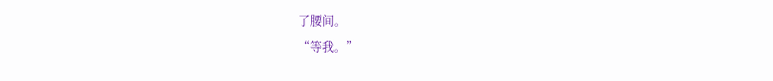了腰间。
“等我。”